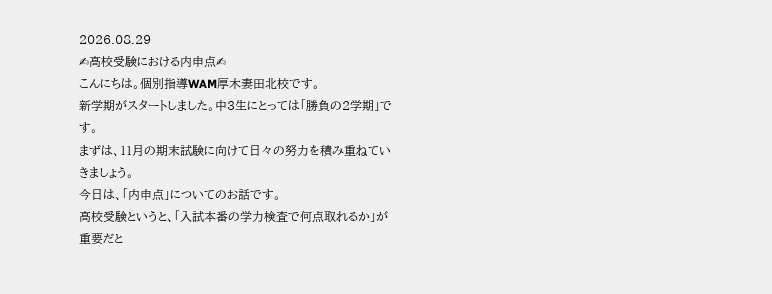2026.08.29
✍高校受験における内申点✍
こんにちは。個別指導WAM厚木妻田北校です。
新学期がスタートしました。中3生にとっては「勝負の2学期」です。
まずは、11月の期末試験に向けて日々の努力を積み重ねていきましょう。
今日は、「内申点」についてのお話です。
高校受験というと、「入試本番の学力検査で何点取れるか」が重要だと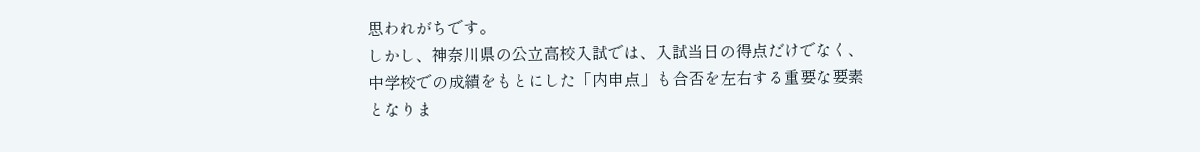思われがちです。
しかし、神奈川県の公立高校入試では、入試当日の得点だけでなく、
中学校での成績をもとにした「内申点」も合否を左右する重要な要素となりま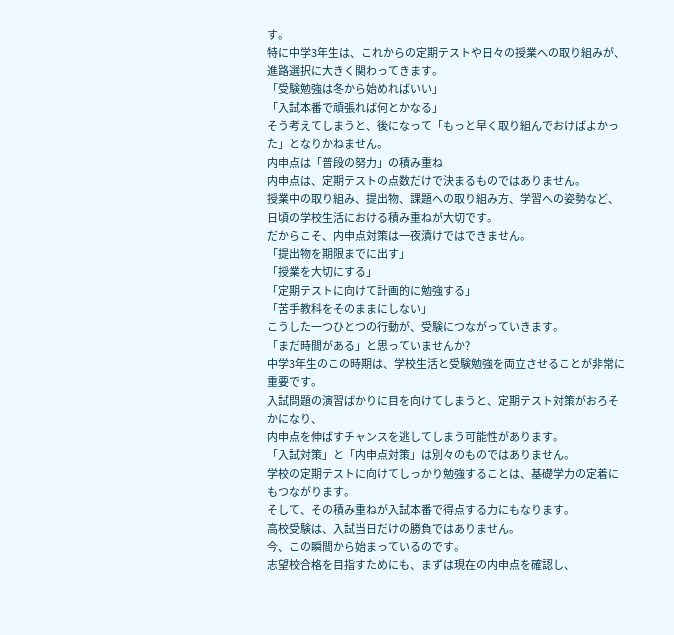す。
特に中学3年生は、これからの定期テストや日々の授業への取り組みが、進路選択に大きく関わってきます。
「受験勉強は冬から始めればいい」
「入試本番で頑張れば何とかなる」
そう考えてしまうと、後になって「もっと早く取り組んでおけばよかった」となりかねません。
内申点は「普段の努力」の積み重ね
内申点は、定期テストの点数だけで決まるものではありません。
授業中の取り組み、提出物、課題への取り組み方、学習への姿勢など、日頃の学校生活における積み重ねが大切です。
だからこそ、内申点対策は一夜漬けではできません。
「提出物を期限までに出す」
「授業を大切にする」
「定期テストに向けて計画的に勉強する」
「苦手教科をそのままにしない」
こうした一つひとつの行動が、受験につながっていきます。
「まだ時間がある」と思っていませんか?
中学3年生のこの時期は、学校生活と受験勉強を両立させることが非常に重要です。
入試問題の演習ばかりに目を向けてしまうと、定期テスト対策がおろそかになり、
内申点を伸ばすチャンスを逃してしまう可能性があります。
「入試対策」と「内申点対策」は別々のものではありません。
学校の定期テストに向けてしっかり勉強することは、基礎学力の定着にもつながります。
そして、その積み重ねが入試本番で得点する力にもなります。
高校受験は、入試当日だけの勝負ではありません。
今、この瞬間から始まっているのです。
志望校合格を目指すためにも、まずは現在の内申点を確認し、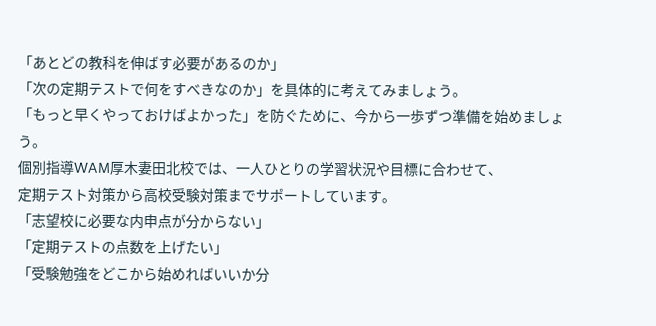「あとどの教科を伸ばす必要があるのか」
「次の定期テストで何をすべきなのか」を具体的に考えてみましょう。
「もっと早くやっておけばよかった」を防ぐために、今から一歩ずつ準備を始めましょう。
個別指導WAM厚木妻田北校では、一人ひとりの学習状況や目標に合わせて、
定期テスト対策から高校受験対策までサポートしています。
「志望校に必要な内申点が分からない」
「定期テストの点数を上げたい」
「受験勉強をどこから始めればいいか分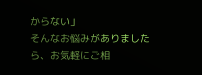からない」
そんなお悩みがありましたら、お気軽にご相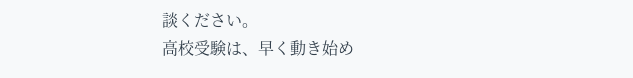談ください。
高校受験は、早く動き始め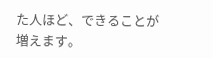た人ほど、できることが増えます。